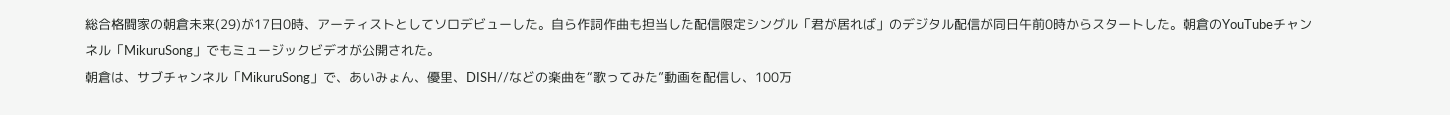総合格闘家の朝倉未来(29)が17日0時、アーティストとしてソロデビューした。自ら作詞作曲も担当した配信限定シングル「君が居れば」のデジタル配信が同日午前0時からスタートした。朝倉のYouTubeチャンネル「MikuruSong」でもミュージックビデオが公開された。
朝倉は、サブチャンネル「MikuruSong」で、あいみょん、優里、DISH//などの楽曲を“歌ってみた”動画を配信し、100万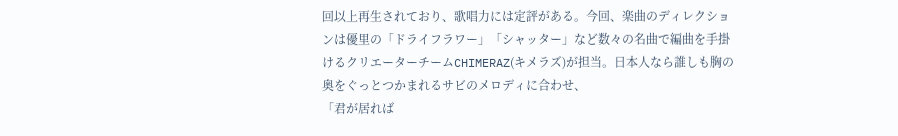回以上再生されており、歌唱力には定評がある。今回、楽曲のディレクションは優里の「ドライフラワー」「シャッター」など数々の名曲で編曲を手掛けるクリエーターチームCHIMERAZ(キメラズ)が担当。日本人なら誰しも胸の奥をぐっとつかまれるサビのメロディに合わせ、
「君が居れば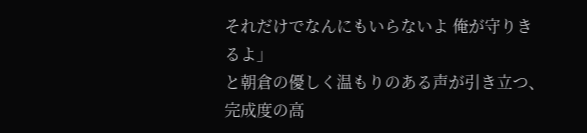それだけでなんにもいらないよ 俺が守りきるよ」
と朝倉の優しく温もりのある声が引き立つ、完成度の高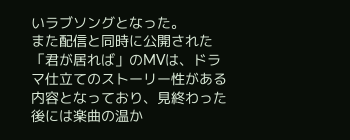いラブソングとなった。
また配信と同時に公開された「君が居れば」のMVは、ドラマ仕立てのストーリー性がある内容となっており、見終わった後には楽曲の温か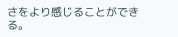さをより感じることができる。